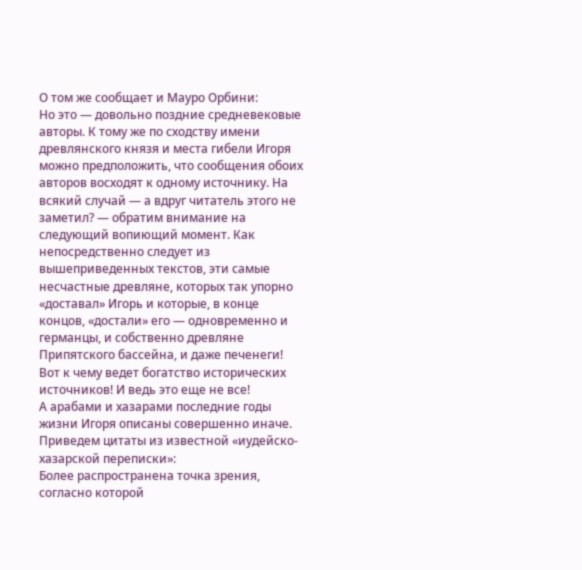О том же сообщает и Мауро Орбини:
Но это — довольно поздние средневековые авторы. К тому же по сходству имени древлянского князя и места гибели Игоря можно предположить, что сообщения обоих авторов восходят к одному источнику. На всякий случай — а вдруг читатель этого не заметил? — обратим внимание на следующий вопиющий момент. Как непосредственно следует из вышеприведенных текстов, эти самые несчастные древляне, которых так упорно «доставал» Игорь и которые, в конце концов, «достали» его — одновременно и германцы, и собственно древляне Припятского бассейна, и даже печенеги! Вот к чему ведет богатство исторических источников! И ведь это еще не все!
А арабами и хазарами последние годы жизни Игоря описаны совершенно иначе. Приведем цитаты из известной «иудейско-хазарской переписки»:
Более распространена точка зрения, согласно которой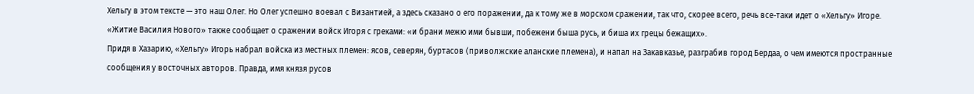Хельгу в этом тексте — это наш Олег. Но Олег успешно воевал с Византией, а здесь сказано о его поражении, да к тому же в морском сражении, так что, скорее всего, речь все-таки идет о «Хельгу» Игоре.
«Житие Василия Нового» также сообщает о сражении войск Игоря с греками: «и брани межю ими бывши, побежени быша русь, и биша их грецы бежащих».
Придя в Хазарию, «Хельгу» Игорь набрал войска из местных племен: ясов, северян, буртасов (приволжские аланские племена), и напал на Закавказье, разграбив город Бердаа, о чем имеются пространные сообщения у восточных авторов. Правда, имя князя русов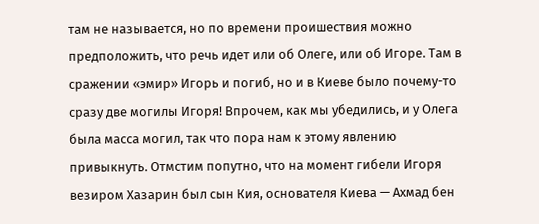там не называется, но по времени проишествия можно предположить, что речь идет или об Олеге, или об Игоре. Там в сражении «эмир» Игорь и погиб, но и в Киеве было почему-то сразу две могилы Игоря! Впрочем, как мы убедились, и у Олега была масса могил, так что пора нам к этому явлению привыкнуть. Отмстим попутно, что на момент гибели Игоря везиром Хазарин был сын Кия, основателя Киева — Ахмад бен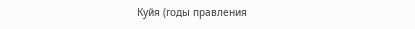Куйя (годы правления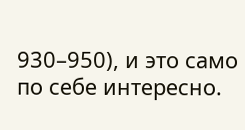930–950), и это само по себе интересно.